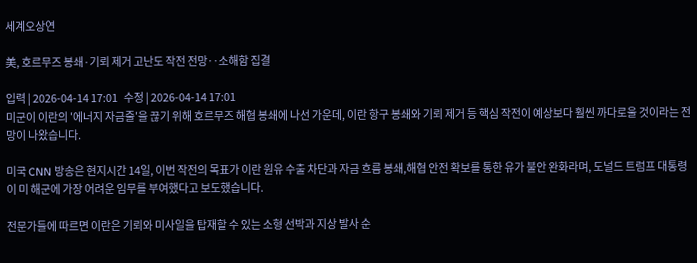세계오상연

美, 호르무즈 봉쇄·기뢰 제거 고난도 작전 전망‥소해함 집결

입력 | 2026-04-14 17:01   수정 | 2026-04-14 17:01
미군이 이란의 ′에너지 자금줄′을 끊기 위해 호르무즈 해협 봉쇄에 나선 가운데, 이란 항구 봉쇄와 기뢰 제거 등 핵심 작전이 예상보다 훨씬 까다로울 것이라는 전망이 나왔습니다.

미국 CNN 방송은 현지시간 14일, 이번 작전의 목표가 이란 원유 수출 차단과 자금 흐름 봉쇄,해협 안전 확보를 통한 유가 불안 완화라며, 도널드 트럼프 대통령이 미 해군에 가장 어려운 임무를 부여했다고 보도했습니다.

전문가들에 따르면 이란은 기뢰와 미사일을 탑재할 수 있는 소형 선박과 지상 발사 순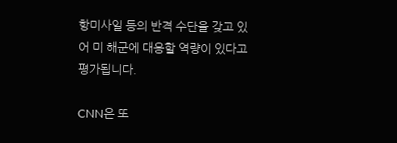항미사일 등의 반격 수단을 갖고 있어 미 해군에 대응할 역량이 있다고 평가됩니다.

CNN은 또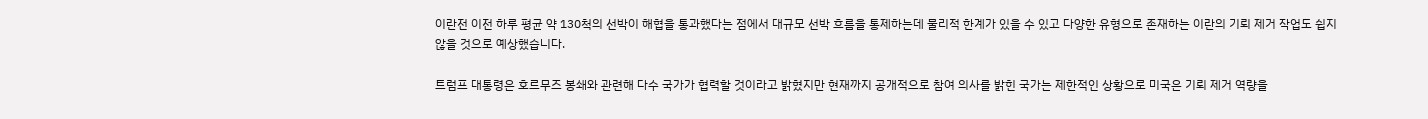이란전 이전 하루 평균 약 130척의 선박이 해협을 통과했다는 점에서 대규모 선박 흐름을 통제하는데 물리적 한계가 있을 수 있고 다양한 유형으로 존재하는 이란의 기뢰 제거 작업도 쉽지 않을 것으로 예상했습니다.

트럼프 대통령은 호르무즈 봉쇄와 관련해 다수 국가가 협력할 것이라고 밝혔지만 현재까지 공개적으로 참여 의사를 밝힌 국가는 제한적인 상황으로 미국은 기뢰 제거 역량을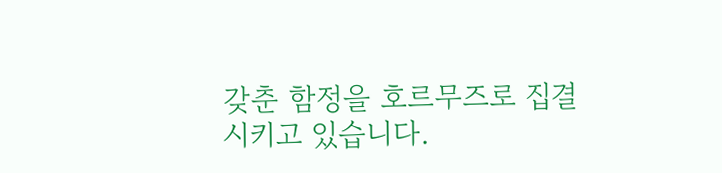갖춘 함정을 호르무즈로 집결시키고 있습니다.